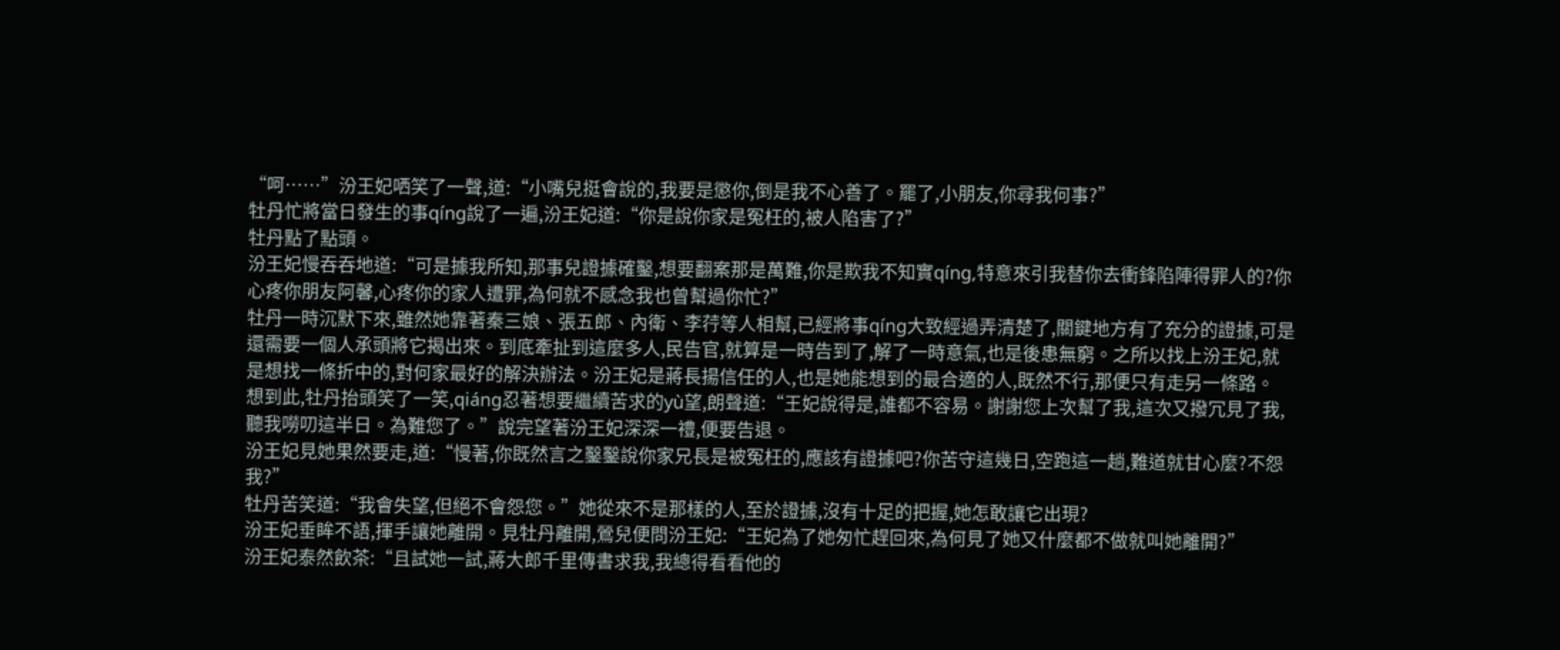“呵……”汾王妃哂笑了一聲,道:“小嘴兒挺會說的,我要是懲你,倒是我不心善了。罷了,小朋友,你尋我何事?”
牡丹忙將當日發生的事qíng說了一遍,汾王妃道:“你是說你家是冤枉的,被人陷害了?”
牡丹點了點頭。
汾王妃慢吞吞地道:“可是據我所知,那事兒證據確鑿,想要翻案那是萬難,你是欺我不知實qíng,特意來引我替你去衝鋒陷陣得罪人的?你心疼你朋友阿馨,心疼你的家人遭罪,為何就不感念我也曾幫過你忙?”
牡丹一時沉默下來,雖然她靠著秦三娘、張五郎、內衛、李荇等人相幫,已經將事qíng大致經過弄清楚了,關鍵地方有了充分的證據,可是還需要一個人承頭將它揭出來。到底牽扯到這麼多人,民告官,就算是一時告到了,解了一時意氣,也是後患無窮。之所以找上汾王妃,就是想找一條折中的,對何家最好的解決辦法。汾王妃是蔣長揚信任的人,也是她能想到的最合適的人,既然不行,那便只有走另一條路。
想到此,牡丹抬頭笑了一笑,qiáng忍著想要繼續苦求的yù望,朗聲道:“王妃說得是,誰都不容易。謝謝您上次幫了我,這次又撥冗見了我,聽我嘮叨這半日。為難您了。”說完望著汾王妃深深一禮,便要告退。
汾王妃見她果然要走,道:“慢著,你既然言之鑿鑿說你家兄長是被冤枉的,應該有證據吧?你苦守這幾日,空跑這一趟,難道就甘心麼?不怨我?”
牡丹苦笑道:“我會失望,但絕不會怨您。”她從來不是那樣的人,至於證據,沒有十足的把握,她怎敢讓它出現?
汾王妃垂眸不語,揮手讓她離開。見牡丹離開,鶯兒便問汾王妃:“王妃為了她匆忙趕回來,為何見了她又什麼都不做就叫她離開?”
汾王妃泰然飲茶:“且試她一試,蔣大郎千里傳書求我,我總得看看他的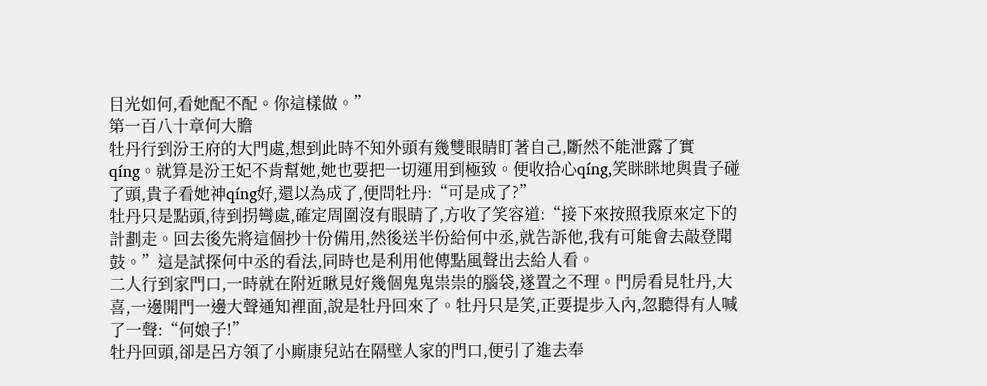目光如何,看她配不配。你這樣做。”
第一百八十章何大膽
牡丹行到汾王府的大門處,想到此時不知外頭有幾雙眼睛盯著自己,斷然不能泄露了實qíng。就算是汾王妃不肯幫她,她也要把一切運用到極致。便收拾心qíng,笑眯眯地與貴子碰了頭,貴子看她神qíng好,還以為成了,便問牡丹:“可是成了?”
牡丹只是點頭,待到拐彎處,確定周圍沒有眼睛了,方收了笑容道:“接下來按照我原來定下的計劃走。回去後先將這個抄十份備用,然後送半份給何中丞,就告訴他,我有可能會去敲登聞鼓。”這是試探何中丞的看法,同時也是利用他傳點風聲出去給人看。
二人行到家門口,一時就在附近瞅見好幾個鬼鬼祟祟的腦袋,遂置之不理。門房看見牡丹,大喜,一邊開門一邊大聲通知裡面,說是牡丹回來了。牡丹只是笑,正要提步入內,忽聽得有人喊了一聲:“何娘子!”
牡丹回頭,卻是呂方領了小廝康兒站在隔壁人家的門口,便引了進去奉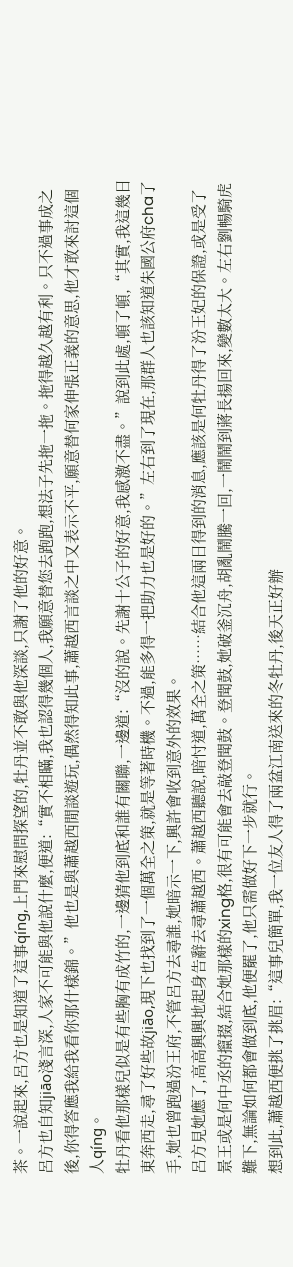茶。一說起來,呂方也是知道了這事qíng,上門來慰問探望的,牡丹並不敢與他深談,只謝了他的好意。
呂方也自知jiāo淺言深,人家不可能與他說什麼,便道:“實不相瞞,我也認得幾個人,我願意替您去跑跑,想法子先拖一拖。拖得越久越有利。只不過事成之後,你得答應我給我看你那什樣錦。”他也是與蕭越西閒談遊玩,偶然得知此事,蕭越西言談之中又表示不平,願意替何家伸張正義的意思,他才敢來討這個人qíng。
牡丹看他那樣兒似是有些胸有成竹的,一邊猜他到底和誰有關聯,一邊道:“沒的說。先謝十公子的好意,我感激不盡。”說到此處,頓了頓,“其實,我這幾日東奔西走,尋了好些故jiāo,現下也找到了一個萬全之策,就是等著時機。不過,能多得一把助力也是好的。”左右到了現在,那群人也該知道朱國公府cha了手,她也曾跑過汾王府,不管呂方去尋誰,她暗示一下,興許會收到意外的效果。
呂方見她應了,高高興興地起身告辭去尋蕭越西。蕭越西聽說,暗忖道,萬全之策……結合他這兩日得到的消息,應該是何牡丹得了汾王妃的保證,或是受了景王或是何中丞的攛掇,結合她那樣的xing格,很有可能會去敲登聞鼓。登聞鼓,她破釜沉舟,胡亂鬧騰一回,一鬧鬧到蔣長揚回來,變數太大。左右劉暢騎虎難下,無論如何都會做到底,他便罷了,他只需做好下一步就行。
想到此,蕭越西便挑了挑眉:“這事兒簡單,我一位友人得了兩盆江南送來的冬牡丹,後天正好辦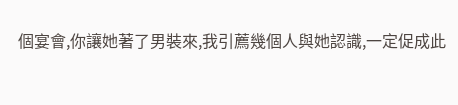個宴會,你讓她著了男裝來,我引薦幾個人與她認識,一定促成此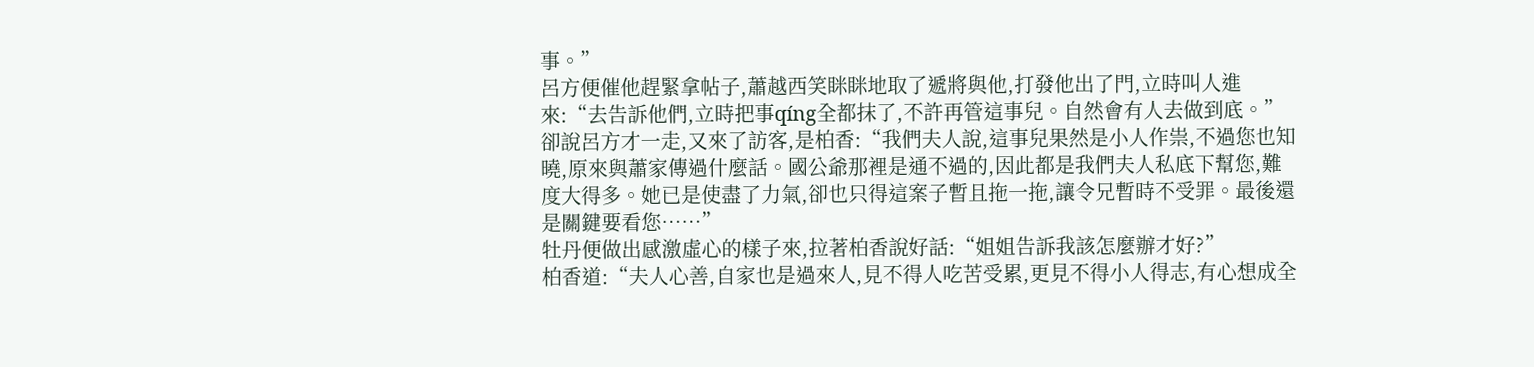事。”
呂方便催他趕緊拿帖子,蕭越西笑眯眯地取了遞將與他,打發他出了門,立時叫人進來:“去告訴他們,立時把事qíng全都抹了,不許再管這事兒。自然會有人去做到底。”
卻說呂方才一走,又來了訪客,是柏香:“我們夫人說,這事兒果然是小人作祟,不過您也知曉,原來與蕭家傳過什麼話。國公爺那裡是通不過的,因此都是我們夫人私底下幫您,難度大得多。她已是使盡了力氣,卻也只得這案子暫且拖一拖,讓令兄暫時不受罪。最後還是關鍵要看您……”
牡丹便做出感激虛心的樣子來,拉著柏香說好話:“姐姐告訴我該怎麼辦才好?”
柏香道:“夫人心善,自家也是過來人,見不得人吃苦受累,更見不得小人得志,有心想成全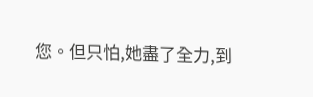您。但只怕,她盡了全力,到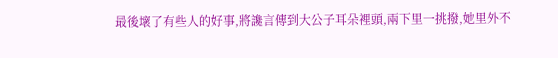最後壞了有些人的好事,將讒言傳到大公子耳朵裡頭,兩下里一挑撥,她里外不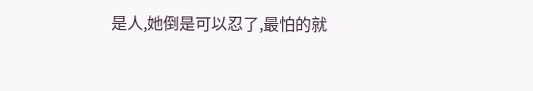是人,她倒是可以忍了,最怕的就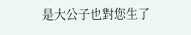是大公子也對您生了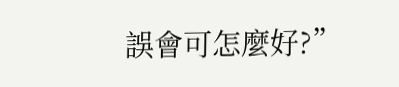誤會可怎麼好?”